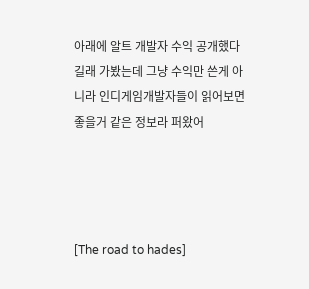아래에 알트 개발자 수익 공개했다길래 가봤는데 그냥 수익만 쓴게 아니라 인디게임개발자들이 읽어보면 좋을거 같은 정보라 퍼왔어




[The road to hades]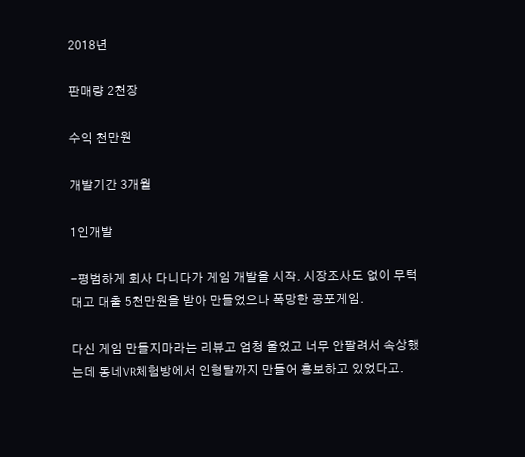2018년

판매량 2천장

수익 천만원

개발기간 3개월

1인개발

-평범하게 회사 다니다가 게임 개발을 시작. 시장조사도 없이 무턱대고 대출 5천만원을 받아 만들었으나 폭망한 공포게임.

다신 게임 만들지마라는 리뷰고 엄청 울었고 너무 안팔려서 속상했는데 동네VR체험방에서 인형탈까지 만들어 홍보하고 있었다고.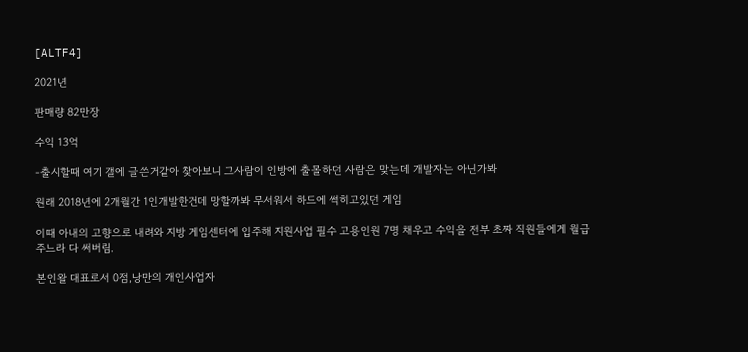[ALTF4]

2021년

판매량 82만장

수익 13억

-출시할때 여기 갤에 글쓴거같아 찾아보니 그사람이 인방에 출몰하던 사람은 맞는데 개발자는 아닌가봐

원래 2018년에 2개월간 1인개발한건데 망할까봐 무서워서 하드에 썩히고있던 게임

이때 아내의 고향으로 내려와 지방 게임센터에 입주해 지원사업 필수 고용인원 7명 채우고 수익을 전부 초짜 직원들에게 월급주느라 다 써버림.

본인왈 대표로서 0점,낭만의 개인사업자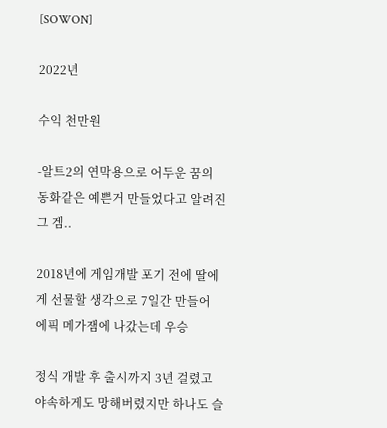[SOWON]

2022년

수익 천만원

-알트2의 연막용으로 어두운 꿈의 동화같은 예쁜거 만들었다고 알려진 그 겜..

2018년에 게임개발 포기 전에 딸에게 선물할 생각으로 7일간 만들어 에픽 메가잼에 나갔는데 우승

정식 개발 후 출시까지 3년 걸렸고 야속하게도 망해버렸지만 하나도 슬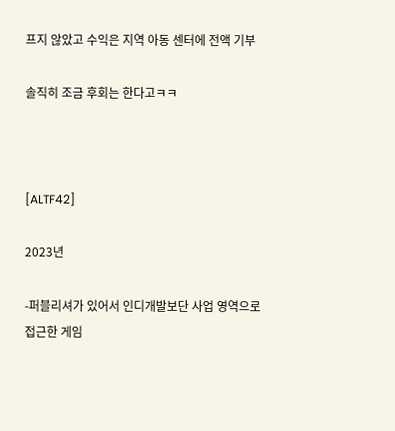프지 않았고 수익은 지역 아동 센터에 전액 기부

솔직히 조금 후회는 한다고ㅋㅋ



[ALTF42]

2023년

-퍼블리셔가 있어서 인디개발보단 사업 영역으로 접근한 게임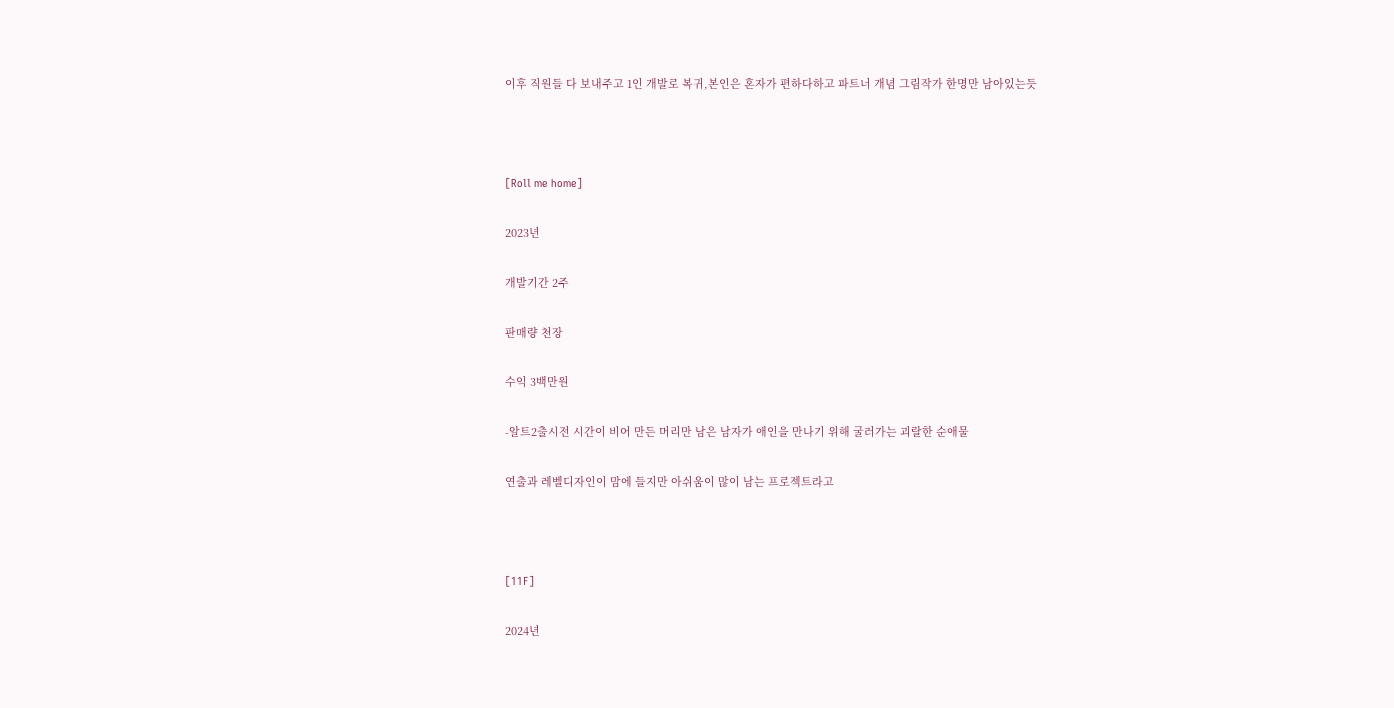이후 직원들 다 보내주고 1인 개발로 복귀,본인은 혼자가 편하다하고 파트너 개념 그림작가 한명만 남아있는듯



[Roll me home]

2023년

개발기간 2주

판매량 천장

수익 3백만원

-알트2출시전 시간이 비어 만든 머리만 남은 남자가 애인을 만나기 위해 굴러가는 괴랄한 순애물

연출과 레벨디자인이 맘에 들지만 아쉬움이 많이 남는 프로젝트라고



[11F]

2024년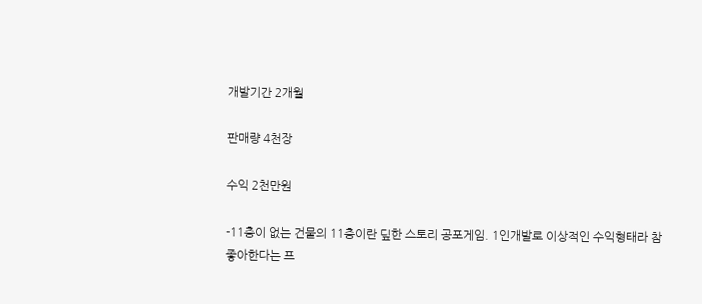개발기간 2개월

판매량 4천장

수익 2천만원

-11층이 없는 건물의 11층이란 딮한 스토리 공포게임. 1인개발로 이상적인 수익형태라 참 좋아한다는 프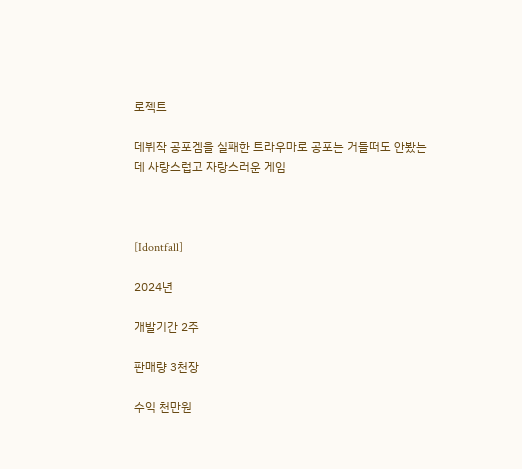로젝트

데뷔작 공포겜을 실패한 트라우마로 공포는 거들떠도 안봤는데 사랑스럽고 자랑스러운 게임



[Idontfall]

2024년

개발기간 2주

판매량 3천장

수익 천만원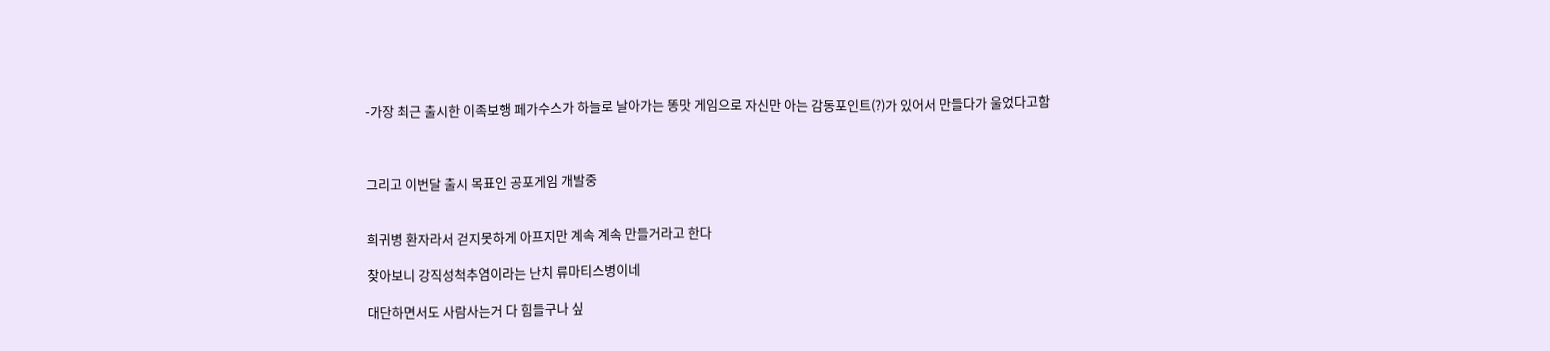-가장 최근 출시한 이족보행 페가수스가 하늘로 날아가는 똥맛 게임으로 자신만 아는 감동포인트(?)가 있어서 만들다가 울었다고함



그리고 이번달 출시 목표인 공포게임 개발중


희귀병 환자라서 걷지못하게 아프지만 계속 계속 만들거라고 한다

찾아보니 강직성척추염이라는 난치 류마티스병이네

대단하면서도 사람사는거 다 힘들구나 싶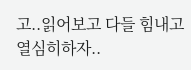고..읽어보고 다들 힘내고 열심히하자..